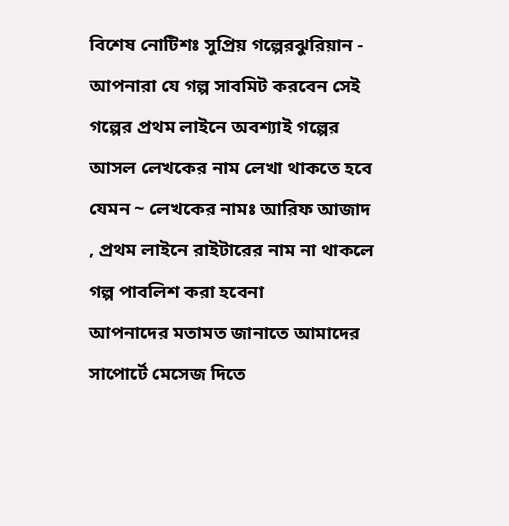বিশেষ নোটিশঃ সুপ্রিয় গল্পেরঝুরিয়ান - আপনারা যে গল্প সাবমিট করবেন সেই গল্পের প্রথম লাইনে অবশ্যাই গল্পের আসল লেখকের নাম লেখা থাকতে হবে যেমন ~ লেখকের নামঃ আরিফ আজাদ , প্রথম লাইনে রাইটারের নাম না থাকলে গল্প পাবলিশ করা হবেনা
আপনাদের মতামত জানাতে আমাদের সাপোর্টে মেসেজ দিতে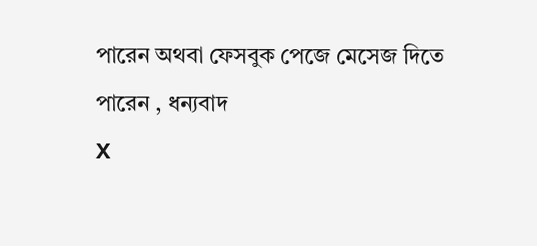পারেন অথবা ফেসবুক পেজে মেসেজ দিতে পারেন , ধন্যবাদ
X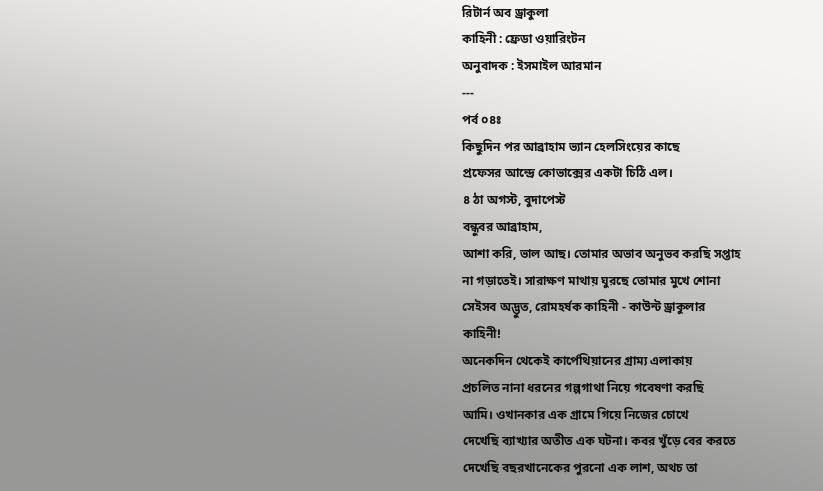রিটার্ন অব ড্রাকুলা
কাহিনী : ফ্রেডা ওয়ারিংটন
অনুবাদক : ইসমাইল আরমান
---
পর্ব ০৪ঃ
কিছুদিন পর আব্রাহাম ভ্যান হেলসিংয়ের কাছে
প্রফেসর আন্দ্রে কোভাক্সের একটা চিঠি এল।
৪ ঠা অগস্ট, বুদাপেস্ট
বন্ধুবর আব্রাহাম,
আশা করি, ভাল আছ। তোমার অভাব অনুভব করছি সপ্তাহ
না গড়াতেই। সারাক্ষণ মাথায় ঘুরছে তোমার মুখে শোনা
সেইসব অদ্ভুত, রোমহর্ষক কাহিনী - কাউন্ট ড্রাকুলার
কাহিনী!
অনেকদিন থেকেই কার্পেথিয়ানের গ্রাম্য এলাকায়
প্রচলিত নানা ধরনের গল্পগাথা নিয়ে গবেষণা করছি
আমি। ওখানকার এক গ্রামে গিয়ে নিজের চোখে
দেখেছি ব্যাখ্যার অতীত এক ঘটনা। কবর খুঁড়ে বের করতে
দেখেছি বছরখানেকের পুরনো এক লাশ, অথচ তা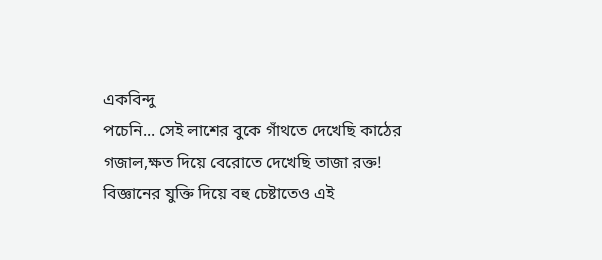একবিন্দু
পচেনি... সেই লাশের বুকে গাঁথতে দেখেছি কাঠের
গজাল,ক্ষত দিয়ে বেরোতে দেখেছি তাজা রক্ত!
বিজ্ঞানের যুক্তি দিয়ে বহু চেষ্টাতেও এই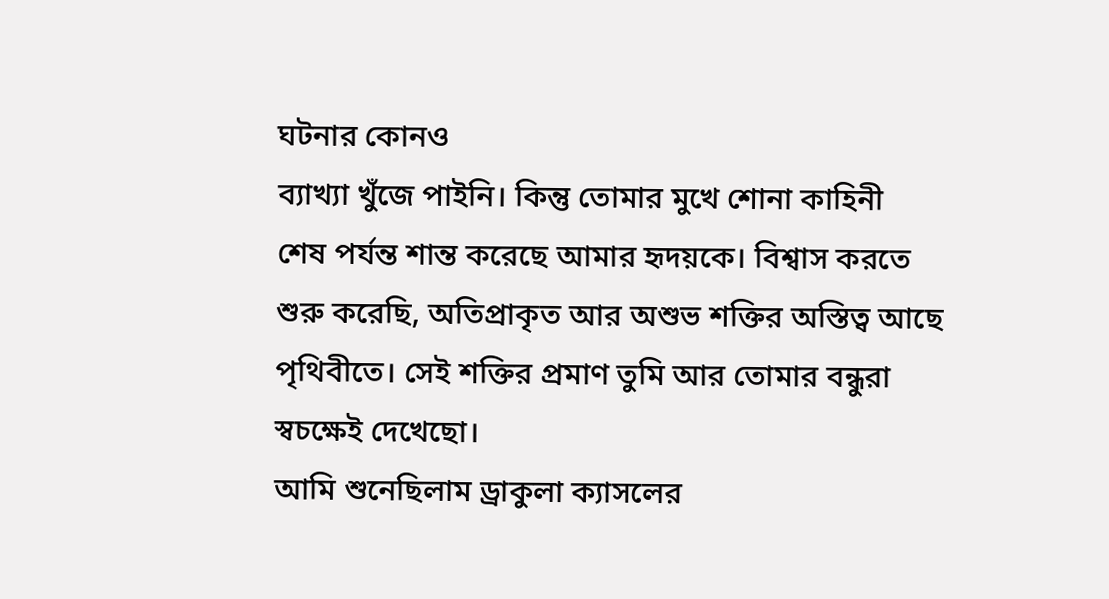ঘটনার কোনও
ব্যাখ্যা খুঁজে পাইনি। কিন্তু তোমার মুখে শোনা কাহিনী
শেষ পর্যন্ত শান্ত করেছে আমার হৃদয়কে। বিশ্বাস করতে
শুরু করেছি, অতিপ্রাকৃত আর অশুভ শক্তির অস্তিত্ব আছে
পৃথিবীতে। সেই শক্তির প্রমাণ তুমি আর তোমার বন্ধুরা
স্বচক্ষেই দেখেছো।
আমি শুনেছিলাম ড্রাকুলা ক্যাসলের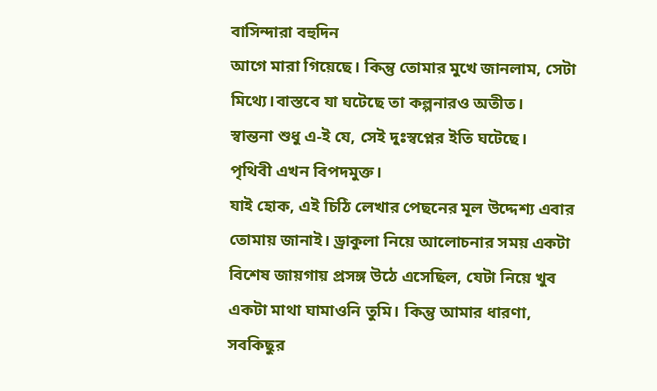বাসিন্দারা বহুদিন
আগে মারা গিয়েছে। কিন্তু তোমার মুখে জানলাম, সেটা
মিথ্যে।বাস্তবে যা ঘটেছে তা কল্পনারও অতীত।
স্বান্তনা শুধু এ-ই যে, সেই দুঃস্বপ্নের ইতি ঘটেছে।
পৃথিবী এখন বিপদমুক্ত।
যাই হোক, এই চিঠি লেখার পেছনের মূল উদ্দেশ্য এবার
তোমায় জানাই। ড্রাকুলা নিয়ে আলোচনার সময় একটা
বিশেষ জায়গায় প্রসঙ্গ উঠে এসেছিল, যেটা নিয়ে খুব
একটা মাথা ঘামাওনি তুমি। কিন্তু আমার ধারণা,
সবকিছুর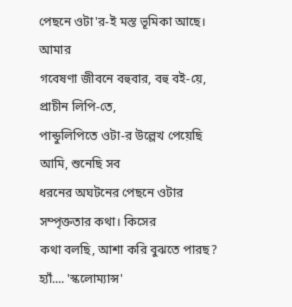পেছনে ওটা'র-ই মস্ত ভূমিকা আছে। আমার
গবেষণা জীবনে বহুবার, বহু বই-য়ে, প্রাচীন লিপি-তে,
পান্ডুলিপিতে ওটা-র উল্লেখ পেয়েছি আমি, শুনেছি সব
ধরনের অঘটনের পেছনে ওটার সম্পৃক্ততার কথা। কিসের
কথা বলছি, আশা করি বুঝতে পারছ? হ্যাঁ.... 'স্কলোম্যান্স'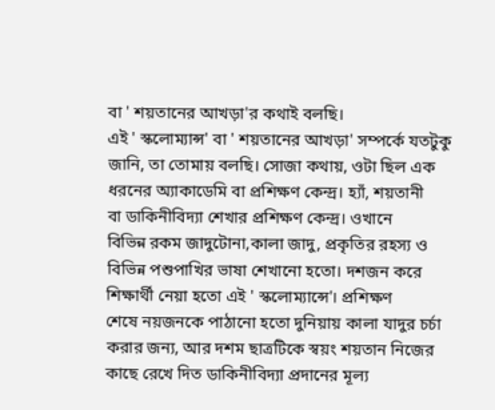বা ' শয়তানের আখড়া'র কথাই বলছি।
এই ' স্কলোম্যান্স' বা ' শয়তানের আখড়া' সম্পর্কে যতটুকু
জানি, তা তোমায় বলছি। সোজা কথায়, ওটা ছিল এক
ধরনের অ্যাকাডেমি বা প্রশিক্ষণ কেন্দ্র। হ্যাঁ, শয়তানী
বা ডাকিনীবিদ্যা শেখার প্রশিক্ষণ কেন্দ্র। ওখানে
বিভিন্ন রকম জাদুটোনা,কালা জাদু, প্রকৃতির রহস্য ও
বিভিন্ন পশুপাখির ভাষা শেখানো হতো। দশজন করে
শিক্ষার্থী নেয়া হতো এই ' স্কলোম্যান্সে'। প্রশিক্ষণ
শেষে নয়জনকে পাঠানো হতো দুনিয়ায় কালা যাদুর চর্চা
করার জন্য, আর দশম ছাত্রটিকে স্বয়ং শয়তান নিজের
কাছে রেখে দিত ডাকিনীবিদ্যা প্রদানের মূল্য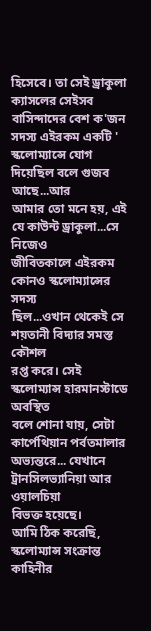হিসেবে। তা সেই ড্রাকুলা ক্যাসলের সেইসব
বাসিন্দাদের বেশ ক'জন সদস্য এইরকম একটি '
স্কলোম্যান্সে যোগ দিয়েছিল বলে গুজব আছে...আর
আমার তো মনে হয়, এই যে কাউন্ট ড্রাকুলা...সে নিজেও
জীবিতকালে এইরকম কোনও স্কলোম্যান্সের সদস্য
ছিল...ওখান থেকেই সে শয়তানী বিদ্যার সমস্ত কৌশল
রপ্ত করে। সেই স্কলোম্যান্স হারমানস্টাডে অবস্থিত
বলে শোনা যায়, সেটা কার্পেথিয়ান পর্বতমালার
অভ্যন্তরে... যেখানে ট্রানসিলভ্যানিয়া আর ওয়ালচিয়া
বিভক্ত হয়েছে।
আমি ঠিক করেছি, স্কলোম্যান্স সংক্রান্ত কাহিনীর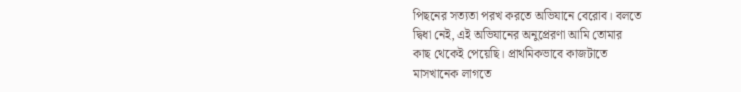পিছনের সত্যতা পরখ করতে অভিযানে বেরোব। বলতে
দ্বিধা নেই, এই অভিযানের অনুপ্রেরণা আমি তোমার
কাছ থেকেই পেয়েছি। প্রাথমিকভাবে কাজটাতে
মাসখানেক লাগতে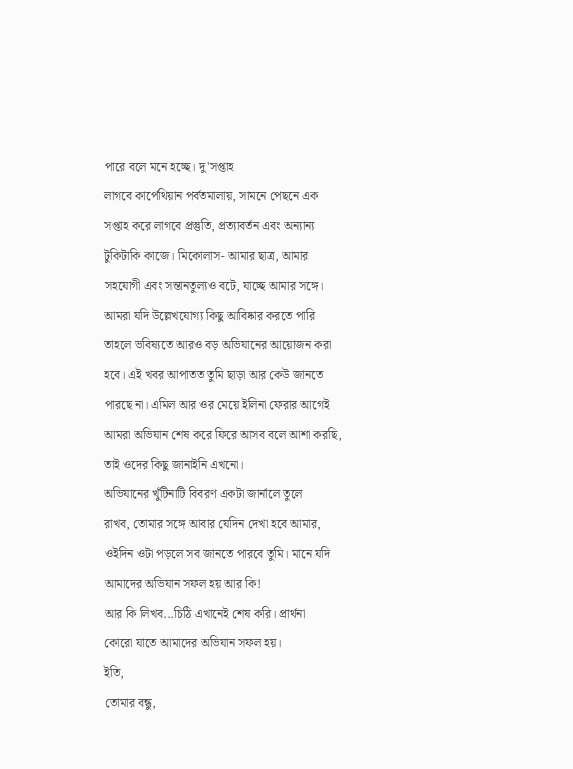পারে বলে মনে হচ্ছে। দু'সপ্তাহ
লাগবে কার্পেথিয়ান পর্বতমালায়, সামনে পেছনে এক
সপ্তাহ করে লাগবে প্রস্তুতি, প্রত্যাবর্তন এবং অন্যান্য
টুকিটাকি কাজে। মিকোলাস- আমার ছাত্র, আমার
সহযোগী এবং সন্তানতুল্যও বটে, যাচ্ছে আমার সঙ্গে।
আমরা যদি উল্লেখযোগ্য কিছু আবিষ্কার করতে পারি
তাহলে ভবিষ্যতে আরও বড় অভিযানের আয়োজন করা
হবে। এই খবর আপাতত তুমি ছাড়া আর কেউ জানতে
পারছে না। এমিল আর ওর মেয়ে ইলিনা ফেরার আগেই
আমরা অভিযান শেষ করে ফিরে আসব বলে আশা করছি,
তাই ওদের কিছু জানাইনি এখনো।
অভিযানের খুঁটিনাটি বিবরণ একটা জার্নালে তুলে
রাখব, তোমার সঙ্গে আবার যেদিন দেখা হবে আমার,
ওইদিন ওটা পড়লে সব জানতে পারবে তুমি। মানে যদি
আমাদের অভিযান সফল হয় আর কি!
আর কি লিখব...চিঠি এখানেই শেষ করি। প্রার্থনা
কোরো যাতে আমাদের অভিযান সফল হয়।
ইতি,
তোমার বন্ধু,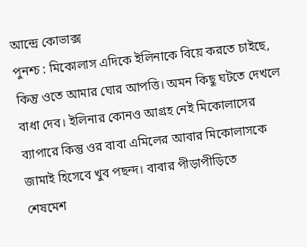আন্দ্রে কোভাক্স
পুনশ্চ : মিকোলাস এদিকে ইলিনাকে বিয়ে করতে চাইছে,
কিন্তু ওতে আমার ঘোর আপত্তি। অমন কিছু ঘটতে দেখলে
বাধা দেব। ইলিনার কোনও আগ্রহ নেই মিকোলাসের
ব্যাপারে কিন্তু ওর বাবা এমিলের আবার মিকোলাসকে
জামাই হিসেবে খুব পছন্দ। বাবার পীড়াপীড়িতে
শেষমেশ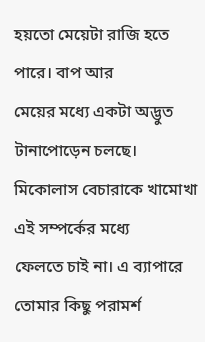হয়তো মেয়েটা রাজি হতে পারে। বাপ আর
মেয়ের মধ্যে একটা অদ্ভুত টানাপোড়েন চলছে।
মিকোলাস বেচারাকে খামোখা এই সম্পর্কের মধ্যে
ফেলতে চাই না। এ ব্যাপারে তোমার কিছু পরামর্শ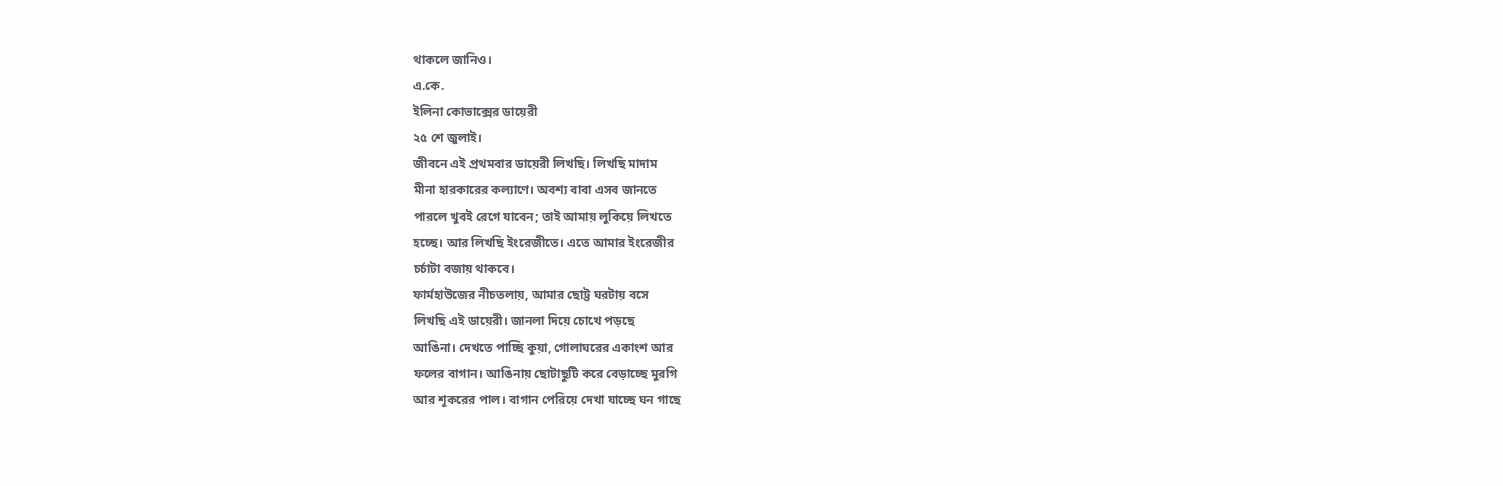থাকলে জানিও।
এ.কে.
ইলিনা কোভাক্সের ডায়েরী
২৫ শে জুলাই।
জীবনে এই প্রথমবার ডায়েরী লিখছি। লিখছি মাদাম
মীনা হারকারের কল্যাণে। অবশ্য বাবা এসব জানতে
পারলে খুবই রেগে যাবেন; তাই আমায় লুকিয়ে লিখতে
হচ্ছে। আর লিখছি ইংরেজীতে। এতে আমার ইংরেজীর
চর্চাটা বজায় থাকবে।
ফার্মহাউজের নীচতলায়, আমার ছোট্ট ঘরটায় বসে
লিখছি এই ডায়েরী। জানলা দিয়ে চোখে পড়ছে
আঙিনা। দেখতে পাচ্ছি কুয়া, গোলাঘরের একাংশ আর
ফলের বাগান। আঙিনায় ছোটাছুটি করে বেড়াচ্ছে মুরগি
আর শূকরের পাল। বাগান পেরিয়ে দেখা যাচ্ছে ঘন গাছে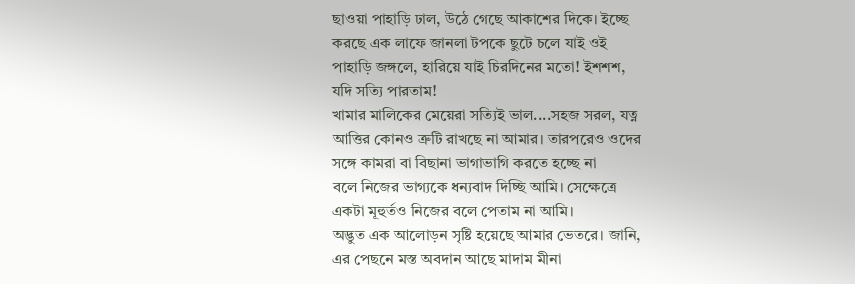ছাওয়া পাহাড়ি ঢাল, উঠে গেছে আকাশের দিকে। ইচ্ছে
করছে এক লাফে জানলা টপকে ছুটে চলে যাই ওই
পাহাড়ি জঙ্গলে, হারিয়ে যাই চিরদিনের মতো! ইশশশ,
যদি সত্যি পারতাম!
খামার মালিকের মেয়েরা সত্যিই ভাল....সহজ সরল, যত্ন
আত্তির কোনও ত্রুটি রাখছে না আমার। তারপরেও ওদের
সঙ্গে কামরা বা বিছানা ভাগাভাগি করতে হচ্ছে না
বলে নিজের ভাগ্যকে ধন্যবাদ দিচ্ছি আমি। সেক্ষেত্রে
একটা মূহুর্তও নিজের বলে পেতাম না আমি।
অদ্ভুত এক আলোড়ন সৃষ্টি হয়েছে আমার ভেতরে। জানি,
এর পেছনে মস্ত অবদান আছে মাদাম মীনা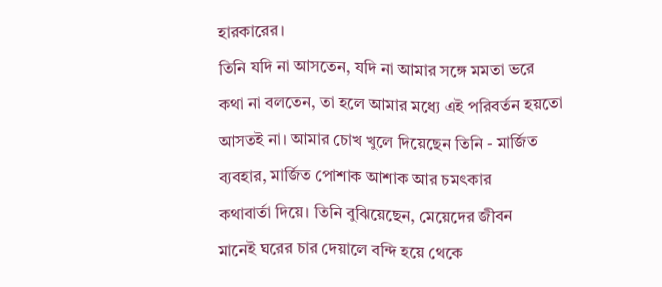হারকারের।
তিনি যদি না আসতেন, যদি না আমার সঙ্গে মমতা ভরে
কথা না বলতেন, তা হলে আমার মধ্যে এই পরিবর্তন হয়তো
আসতই না। আমার চোখ খুলে দিয়েছেন তিনি - মার্জিত
ব্যবহার, মার্জিত পোশাক আশাক আর চমৎকার
কথাবার্তা দিয়ে। তিনি বুঝিয়েছেন, মেয়েদের জীবন
মানেই ঘরের চার দেয়ালে বন্দি হয়ে থেকে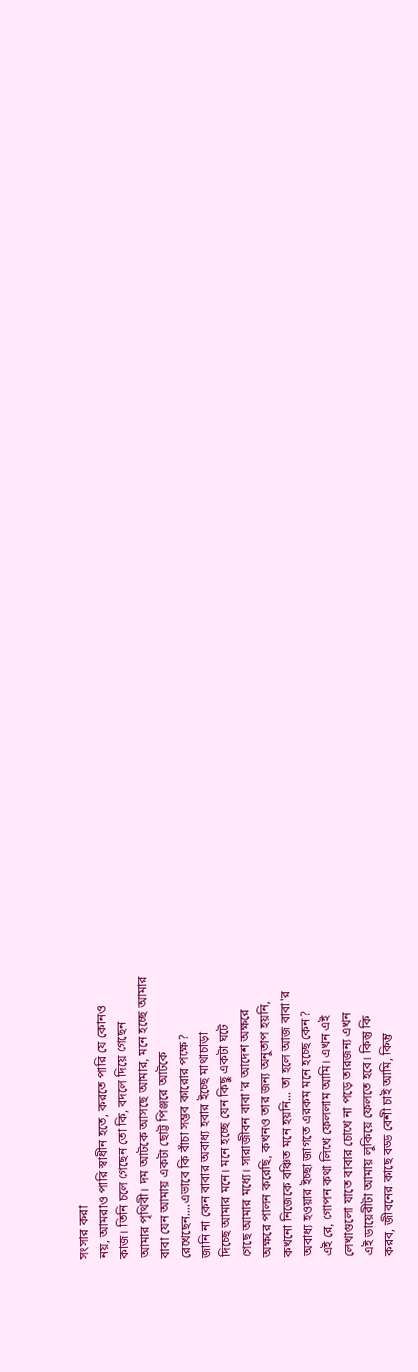সংসার করা
নয়, আমরাও পারি স্বাধীন হতে, করতে পারি যে কোনও
কাজ। তিনি চলে গেছেন তো কি, বদলে দিয়ে গেছেন
আমার পৃথিবী। দম আটকে আসছে আমার, মনে হচ্ছে আমার
বাবা যেন আমায় একটা ছোট্ট পিঞ্জরে আটকে
রেখেছেন....এভাবে কি বাঁচা সম্ভব কারোর পক্ষে?
জানি না কেন বাবার অবাধ্য হবার ইচ্ছে মাথাচাড়া
দিচ্ছে আমার মনে। মনে হচ্ছে যেন কিছু একটা ঘটে
গেছে আমার মধ্যে। সারাজীবন বাবা'র আদেশ অক্ষরে
অক্ষরে পালন করেছি, কখনও তার জন্য অনুতাপ হয়নি,
কখনো নিজেকে বঞ্চিত মনে হয়নি... তা হলে আজ বাবা'র
অবাধ্য হওয়ার ইচ্ছা জাগতে এরকম মনে হচ্ছে কেন?
এই রে, গোপন কথা লিখে ফেললাম আমি। এখন এই
লেখাগুলো যাতে বাবার চোখে না পড়ে তারজন্য এখন
এই ডায়েরীটা আমায় লুকিয়ে ফেলতে হবে। কিন্তু কি
করব, জীবনের কাছে বড্ড বেশী চাই আমি, কিন্তু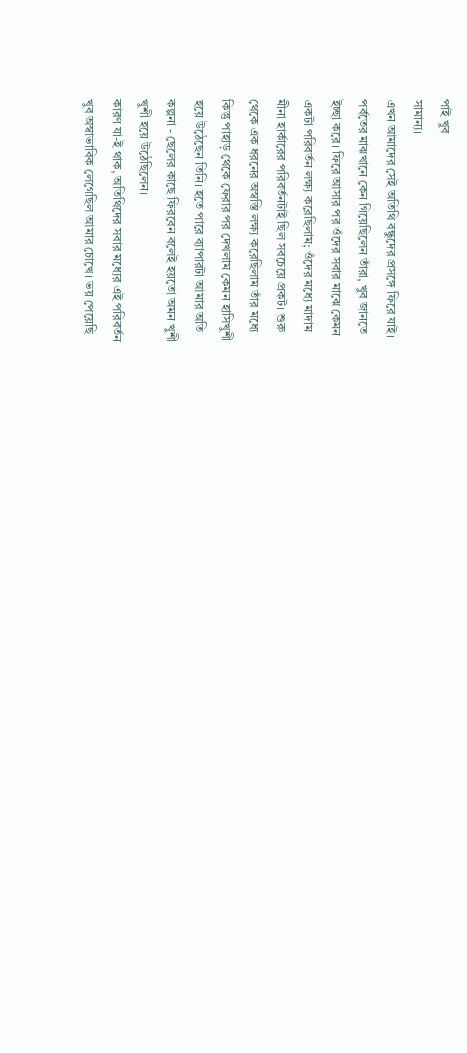পাই খুব
সামান্য।
এখন আমাদের সেই অতিথি বন্ধুদের প্রসঙ্গে ফিরে যাই।
পর্বতের মাঝখানে কেন গিয়েছিলেন তাঁরা, খুব জানতে
ইচ্ছা করে। ফিরে আসার পর ওঁদের সবার মাঝে কেমন
একটা পরিবর্তন লক্ষ্য করেছিলাম; ওঁদের মধ্যে মাদাম
মীনা হার্কারের পরিবর্তনটাই ছিল সবচেয়ে প্রকট। শুরু
থেকে এক ধরনের অস্বস্তি লক্ষ্য করেছিলাম তাঁর মধ্যে
কিন্তু পাহাড় থেকে ফেরার পর দেখলাম কেমন হাসিখুশী
হয়ে উঠেছেন তিনি। হতে পারে ব্যাপারটা আমার অতি
কল্পনা - ছেলের কাছে ফিরবেন বলেই হয়তো অমন খুশী
খুশী হয়ে উঠেছিলেন।
কারণ যা-ই থাক, অতিথিদের সবার মধ্যের এই পরিবর্তন
খুব অস্বাভাবিক লেগেছিল আমার চোখে। ভয় পেয়েছি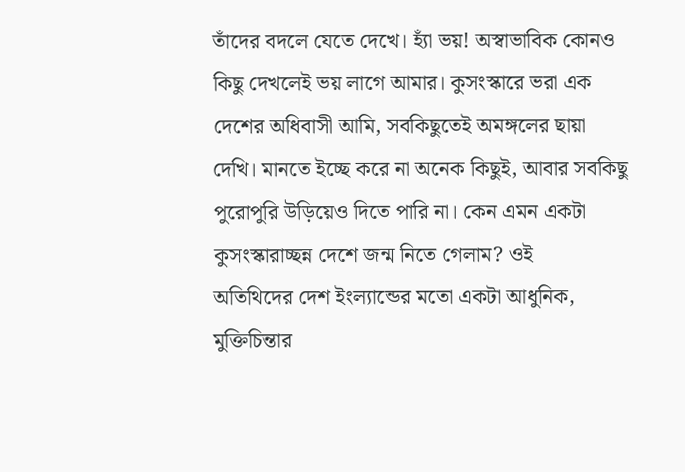তাঁদের বদলে যেতে দেখে। হ্যাঁ ভয়! অস্বাভাবিক কোনও
কিছু দেখলেই ভয় লাগে আমার। কুসংস্কারে ভরা এক
দেশের অধিবাসী আমি, সবকিছুতেই অমঙ্গলের ছায়া
দেখি। মানতে ইচ্ছে করে না অনেক কিছুই, আবার সবকিছু
পুরোপুরি উড়িয়েও দিতে পারি না। কেন এমন একটা
কুসংস্কারাচ্ছন্ন দেশে জন্ম নিতে গেলাম? ওই
অতিথিদের দেশ ইংল্যান্ডের মতো একটা আধুনিক,
মুক্তিচিন্তার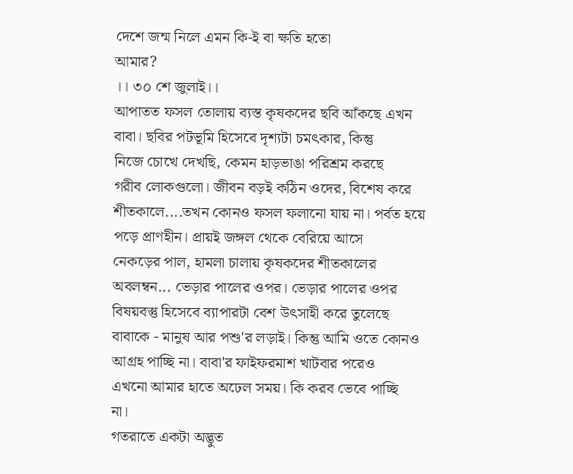দেশে জন্ম নিলে এমন কি-ই বা ক্ষতি হতো
আমার?
।। ৩০ শে জুলাই।।
আপাতত ফসল তোলায় ব্যস্ত কৃষকদের ছবি আঁকছে এখন
বাবা। ছবির পটভূমি হিসেবে দৃশ্যটা চমৎকার, কিন্তু
নিজে চোখে দেখছি, কেমন হাড়ভাঙা পরিশ্রম করছে
গরীব লোকগুলো। জীবন বড়ই কঠিন ওদের, বিশেষ করে
শীতকালে....তখন কোনও ফসল ফলানো যায় না। পর্বত হয়ে
পড়ে প্রাণহীন। প্রায়ই জঙ্গল থেকে বেরিয়ে আসে
নেকড়ের পাল, হামলা চালায় কৃষকদের শীতকালের
অবলম্বন... ভেড়ার পালের ওপর। ভেড়ার পালের ওপর
বিষয়বস্তু হিসেবে ব্যাপারটা বেশ উৎসাহী করে তুলেছে
বাবাকে - মানুষ আর পশু'র লড়াই। কিন্তু আমি ওতে কোনও
আগ্রহ পাচ্ছি না। বাবা'র ফাইফরমাশ খাটবার পরেও
এখনো আমার হাতে অঢেল সময়। কি করব ভেবে পাচ্ছি
না।
গতরাতে একটা অদ্ভুত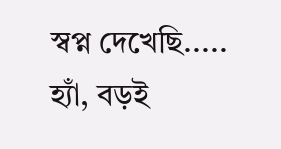স্বপ্ন দেখেছি..... হ্যাঁ, বড়ই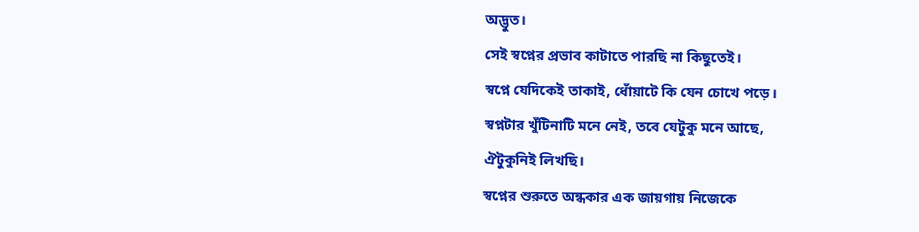অদ্ভুত।
সেই স্বপ্নের প্রভাব কাটাতে পারছি না কিছুতেই।
স্বপ্নে যেদিকেই তাকাই, ধোঁয়াটে কি যেন চোখে পড়ে।
স্বপ্নটার খুঁটিনাটি মনে নেই, তবে যেটুকু মনে আছে,
ঐটুকুনিই লিখছি।
স্বপ্নের শুরুতে অন্ধকার এক জায়গায় নিজেকে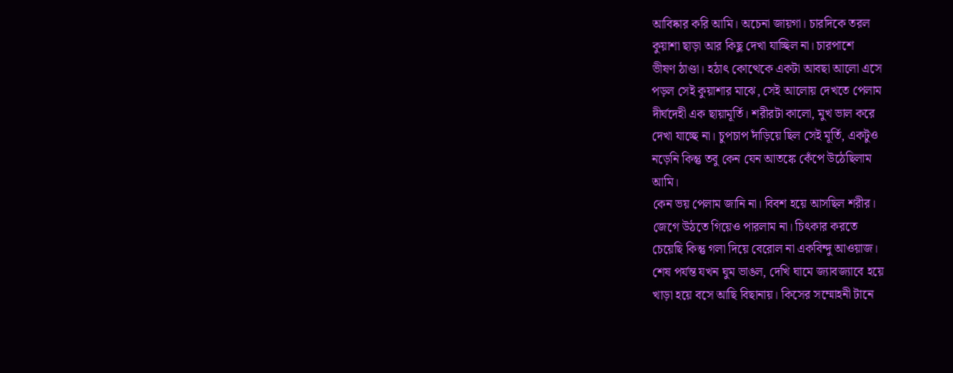আবিষ্কার করি আমি। অচেনা জায়গা। চারদিকে তরল
কুয়াশা ছাড়া আর কিছু দেখা যাচ্ছিল না। চারপাশে
ভীষণ ঠাণ্ডা। হঠাৎ কোত্থেকে একটা আবছা আলো এসে
পড়ল সেই কুয়াশার মাঝে, সেই আলোয় দেখতে পেলাম
দীর্ঘদেহী এক ছায়ামূর্তি। শরীরটা কালো, মুখ ভাল করে
দেখা যাচ্ছে না। চুপচাপ দাঁড়িয়ে ছিল সেই মূর্তি, একটুও
নড়েনি কিন্তু তবু কেন যেন আতঙ্কে কেঁপে উঠেছিলাম
আমি।
কেন ভয় পেলাম জানি না। বিবশ হয়ে আসছিল শরীর।
জেগে উঠতে গিয়েও পারলাম না। চিৎকার করতে
চেয়েছি কিন্তু গলা দিয়ে বেরোল না একবিন্দু আওয়াজ।
শেষ পর্যন্ত যখন ঘুম ভাঙল, দেখি ঘামে জ্যাবজ্যাবে হয়ে
খাড়া হয়ে বসে আছি বিছানায়। কিসের সম্মোহনী টানে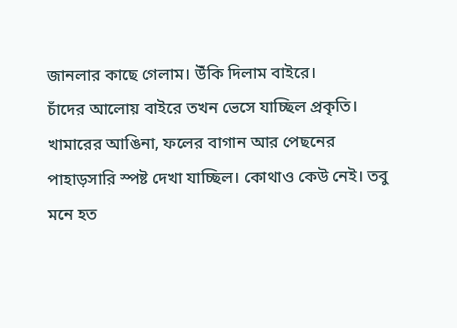জানলার কাছে গেলাম। উঁকি দিলাম বাইরে।
চাঁদের আলোয় বাইরে তখন ভেসে যাচ্ছিল প্রকৃতি।
খামারের আঙিনা, ফলের বাগান আর পেছনের
পাহাড়সারি স্পষ্ট দেখা যাচ্ছিল। কোথাও কেউ নেই। তবু
মনে হত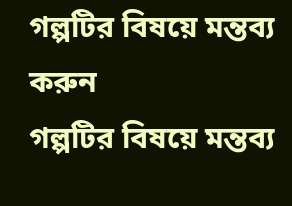গল্পটির বিষয়ে মন্তব্য করুন
গল্পটির বিষয়ে মন্তব্য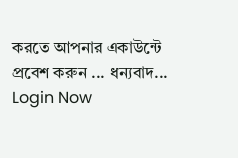করতে আপনার একাউন্টে প্রবেশ করুন ... ধন্যবাদ... Login Now